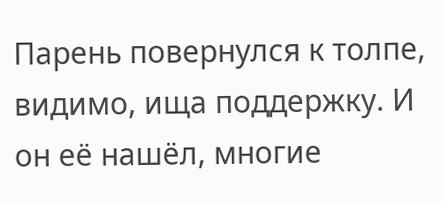Парень повернулся к толпе, видимо, ища поддержку. И он её нашёл, многие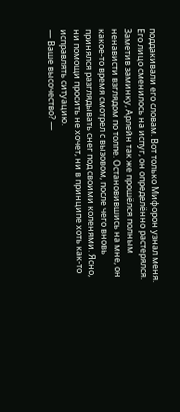поддакивали его словам. Вот только Мифорон узнал меня. Его лицо сменилось на испуг, он определённо растерялся.
Заметив заминку, Арлейн так же прошёлся полным ненависти взглядом по толпе. Остановившись на мне, он какое-то время смотрел с вызовом, после чего вновь принялся разглядывать снег под своими коленями. Ясно, ни помощи просить не хочет, ни в принципе хоть как-то исправлять ситуацию.
— Ваше высочество? —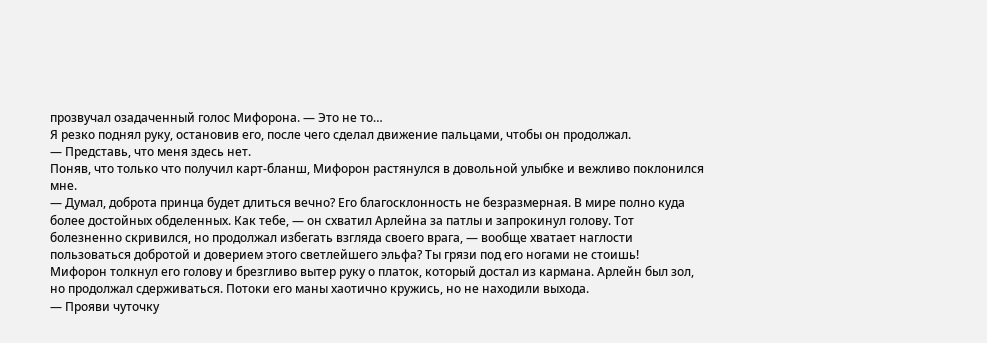прозвучал озадаченный голос Мифорона. — Это не то…
Я резко поднял руку, остановив его, после чего сделал движение пальцами, чтобы он продолжал.
— Представь, что меня здесь нет.
Поняв, что только что получил карт-бланш, Мифорон растянулся в довольной улыбке и вежливо поклонился мне.
— Думал, доброта принца будет длиться вечно? Его благосклонность не безразмерная. В мире полно куда более достойных обделенных. Как тебе, — он схватил Арлейна за патлы и запрокинул голову. Тот болезненно скривился, но продолжал избегать взгляда своего врага, — вообще хватает наглости пользоваться добротой и доверием этого светлейшего эльфа? Ты грязи под его ногами не стоишь!
Мифорон толкнул его голову и брезгливо вытер руку о платок, который достал из кармана. Арлейн был зол, но продолжал сдерживаться. Потоки его маны хаотично кружись, но не находили выхода.
— Прояви чуточку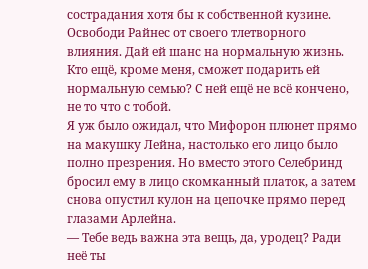сострадания хотя бы к собственной кузине. Освободи Райнес от своего тлетворного влияния. Дай ей шанс на нормальную жизнь. Кто ещё, кроме меня, сможет подарить ей нормальную семью? С ней ещё не всё кончено, не то что с тобой.
Я уж было ожидал, что Мифорон плюнет прямо на макушку Лейна, настолько его лицо было полно презрения. Но вместо этого Селебринд бросил ему в лицо скомканный платок, а затем снова опустил кулон на цепочке прямо перед глазами Арлейна.
— Тебе ведь важна эта вещь, да, уродец? Ради неё ты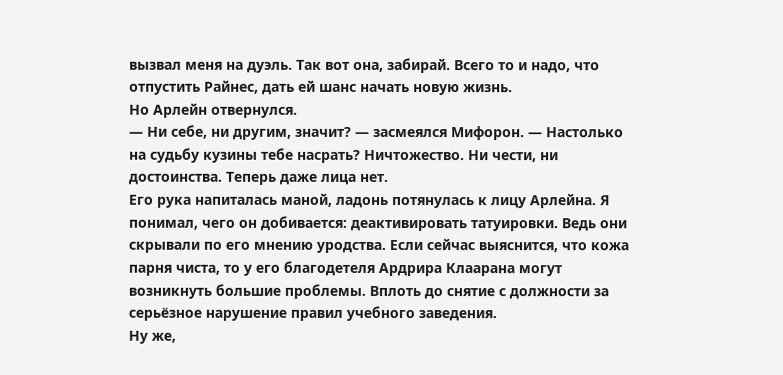вызвал меня на дуэль. Так вот она, забирай. Всего то и надо, что отпустить Райнес, дать ей шанс начать новую жизнь.
Но Арлейн отвернулся.
— Ни себе, ни другим, значит? — засмеялся Мифорон. — Настолько на судьбу кузины тебе насрать? Ничтожество. Ни чести, ни достоинства. Теперь даже лица нет.
Его рука напиталась маной, ладонь потянулась к лицу Арлейна. Я понимал, чего он добивается: деактивировать татуировки. Ведь они скрывали по его мнению уродства. Если сейчас выяснится, что кожа парня чиста, то у его благодетеля Ардрира Клаарана могут возникнуть большие проблемы. Вплоть до снятие с должности за серьёзное нарушение правил учебного заведения.
Ну же,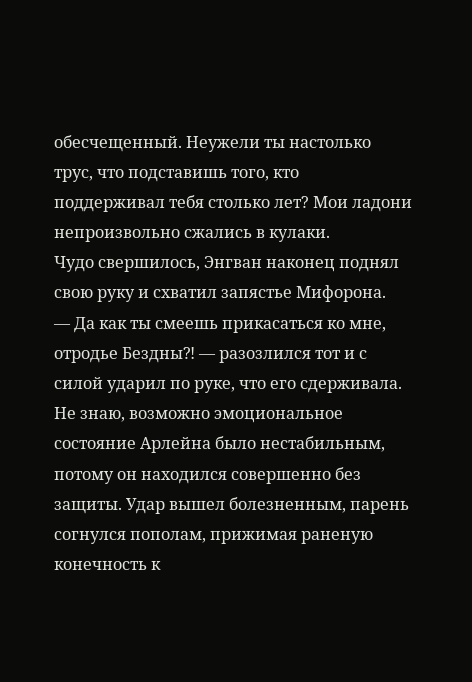обесчещенный. Неужели ты настолько трус, что подставишь того, кто поддерживал тебя столько лет? Мои ладони непроизвольно сжались в кулаки.
Чудо свершилось, Энгван наконец поднял свою руку и схватил запястье Мифорона.
— Да как ты смеешь прикасаться ко мне, отродье Бездны⁈ — разозлился тот и с силой ударил по руке, что его сдерживала.
Не знаю, возможно эмоциональное состояние Арлейна было нестабильным, потому он находился совершенно без защиты. Удар вышел болезненным, парень согнулся пополам, прижимая раненую конечность к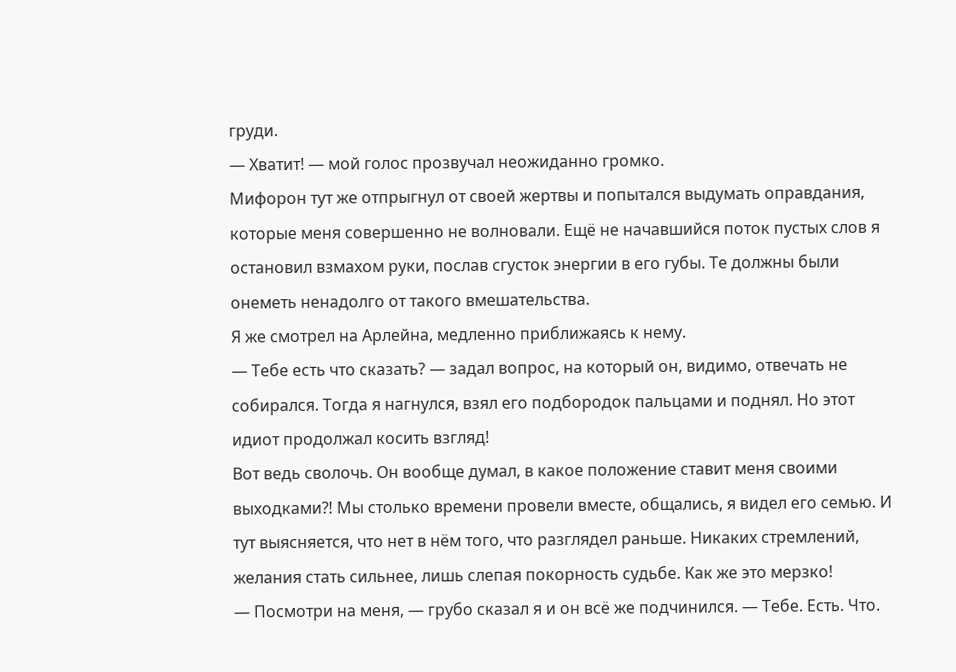груди.
— Хватит! — мой голос прозвучал неожиданно громко.
Мифорон тут же отпрыгнул от своей жертвы и попытался выдумать оправдания, которые меня совершенно не волновали. Ещё не начавшийся поток пустых слов я остановил взмахом руки, послав сгусток энергии в его губы. Те должны были онеметь ненадолго от такого вмешательства.
Я же смотрел на Арлейна, медленно приближаясь к нему.
— Тебе есть что сказать? — задал вопрос, на который он, видимо, отвечать не собирался. Тогда я нагнулся, взял его подбородок пальцами и поднял. Но этот идиот продолжал косить взгляд!
Вот ведь сволочь. Он вообще думал, в какое положение ставит меня своими выходками⁈ Мы столько времени провели вместе, общались, я видел его семью. И тут выясняется, что нет в нём того, что разглядел раньше. Никаких стремлений, желания стать сильнее, лишь слепая покорность судьбе. Как же это мерзко!
— Посмотри на меня, — грубо сказал я и он всё же подчинился. — Тебе. Есть. Что.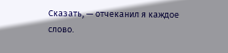Сказать, — отчеканил я каждое слово.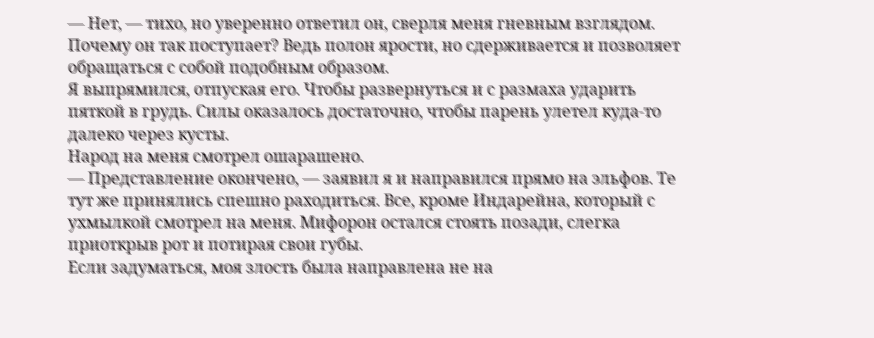— Нет, — тихо, но уверенно ответил он, сверля меня гневным взглядом. Почему он так поступает? Ведь полон ярости, но сдерживается и позволяет обращаться с собой подобным образом.
Я выпрямился, отпуская его. Чтобы развернуться и с размаха ударить пяткой в грудь. Силы оказалось достаточно, чтобы парень улетел куда-то далеко через кусты.
Народ на меня смотрел ошарашено.
— Представление окончено, — заявил я и направился прямо на эльфов. Те тут же принялись спешно раходиться. Все, кроме Индарейна, который с ухмылкой смотрел на меня. Мифорон остался стоять позади, слегка приоткрыв рот и потирая свои губы.
Если задуматься, моя злость была направлена не на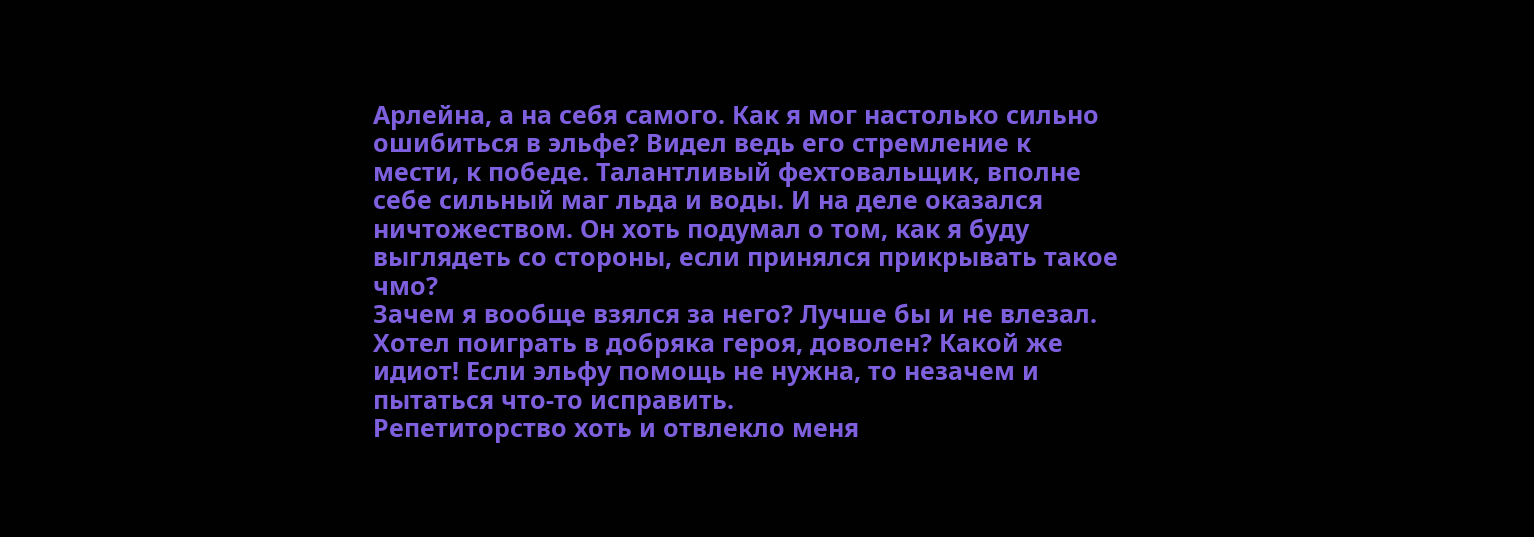Арлейна, а на себя самого. Как я мог настолько сильно ошибиться в эльфе? Видел ведь его стремление к мести, к победе. Талантливый фехтовальщик, вполне себе сильный маг льда и воды. И на деле оказался ничтожеством. Он хоть подумал о том, как я буду выглядеть со стороны, если принялся прикрывать такое чмо?
Зачем я вообще взялся за него? Лучше бы и не влезал. Хотел поиграть в добряка героя, доволен? Какой же идиот! Если эльфу помощь не нужна, то незачем и пытаться что-то исправить.
Репетиторство хоть и отвлекло меня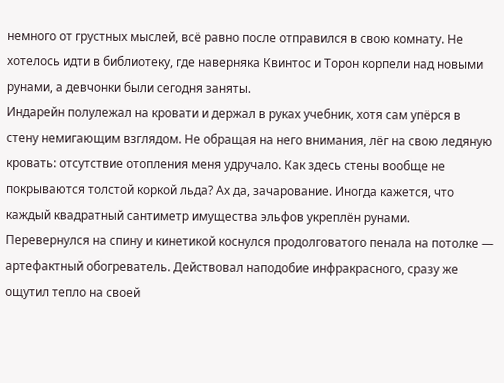немного от грустных мыслей, всё равно после отправился в свою комнату. Не хотелось идти в библиотеку, где наверняка Квинтос и Торон корпели над новыми рунами, а девчонки были сегодня заняты.
Индарейн полулежал на кровати и держал в руках учебник, хотя сам упёрся в стену немигающим взглядом. Не обращая на него внимания, лёг на свою ледяную кровать: отсутствие отопления меня удручало. Как здесь стены вообще не покрываются толстой коркой льда? Ах да, зачарование. Иногда кажется, что каждый квадратный сантиметр имущества эльфов укреплён рунами.
Перевернулся на спину и кинетикой коснулся продолговатого пенала на потолке — артефактный обогреватель. Действовал наподобие инфракрасного, сразу же ощутил тепло на своей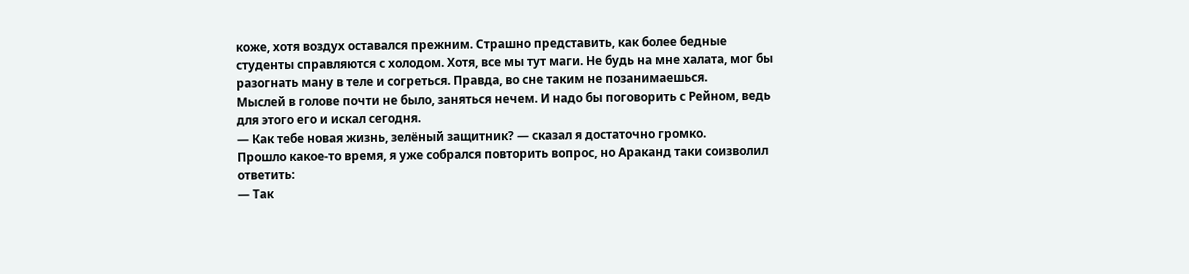коже, хотя воздух оставался прежним. Страшно представить, как более бедные студенты справляются с холодом. Хотя, все мы тут маги. Не будь на мне халата, мог бы разогнать ману в теле и согреться. Правда, во сне таким не позанимаешься.
Мыслей в голове почти не было, заняться нечем. И надо бы поговорить с Рейном, ведь для этого его и искал сегодня.
— Как тебе новая жизнь, зелёный защитник? — сказал я достаточно громко.
Прошло какое-то время, я уже собрался повторить вопрос, но Араканд таки соизволил ответить:
— Так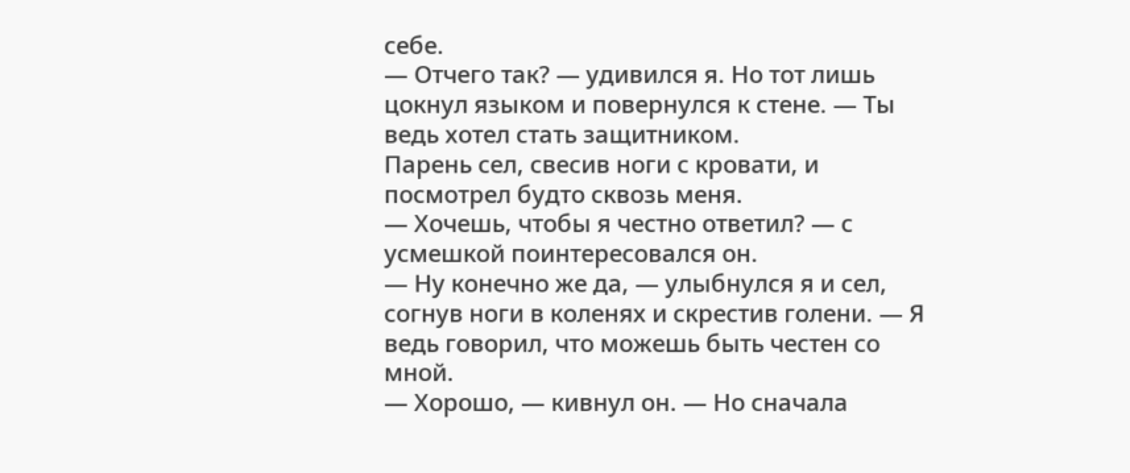себе.
— Отчего так? — удивился я. Но тот лишь цокнул языком и повернулся к стене. — Ты ведь хотел стать защитником.
Парень сел, свесив ноги с кровати, и посмотрел будто сквозь меня.
— Хочешь, чтобы я честно ответил? — с усмешкой поинтересовался он.
— Ну конечно же да, — улыбнулся я и сел, согнув ноги в коленях и скрестив голени. — Я ведь говорил, что можешь быть честен со мной.
— Хорошо, — кивнул он. — Но сначала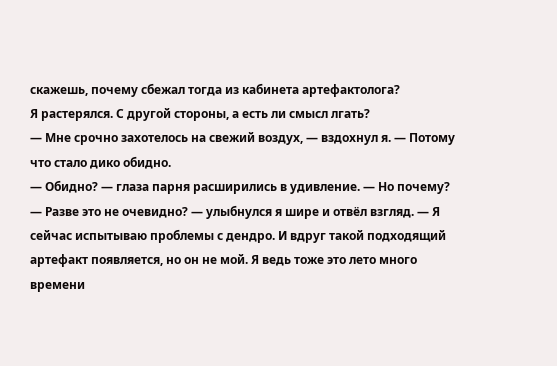скажешь, почему сбежал тогда из кабинета артефактолога?
Я растерялся. С другой стороны, а есть ли смысл лгать?
— Мне срочно захотелось на свежий воздух, — вздохнул я. — Потому что стало дико обидно.
— Обидно? — глаза парня расширились в удивление. — Но почему?
— Разве это не очевидно? — улыбнулся я шире и отвёл взгляд. — Я сейчас испытываю проблемы с дендро. И вдруг такой подходящий артефакт появляется, но он не мой. Я ведь тоже это лето много времени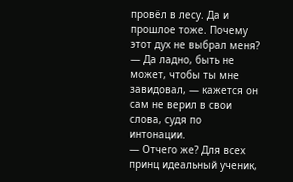провёл в лесу. Да и прошлое тоже. Почему этот дух не выбрал меня?
— Да ладно, быть не может, чтобы ты мне завидовал, — кажется он сам не верил в свои слова, судя по интонации.
— Отчего же? Для всех принц идеальный ученик,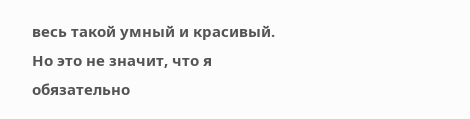весь такой умный и красивый. Но это не значит, что я обязательно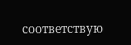соответствую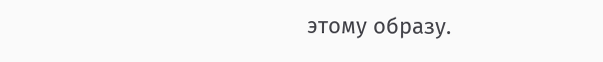этому образу.